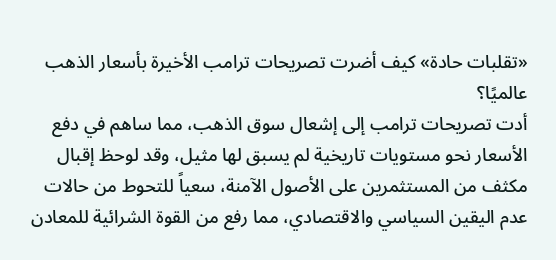«تقلبات حادة» كيف أضرت تصريحات ترامب الأخيرة بأسعار الذهب عالميًا؟
أدت تصريحات ترامب إلى إشعال سوق الذهب، مما ساهم في دفع الأسعار نحو مستويات تاريخية لم يسبق لها مثيل، وقد لوحظ إقبال مكثف من المستثمرين على الأصول الآمنة، سعياً للتحوط من حالات عدم اليقين السياسي والاقتصادي، مما رفع من القوة الشرائية للمعادن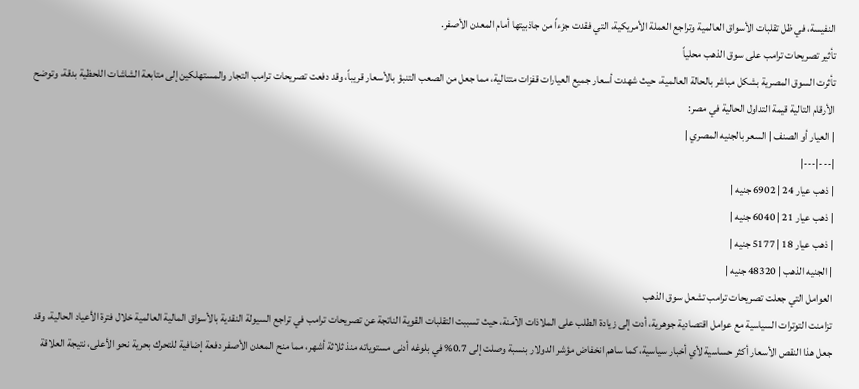النفيسة، في ظل تقلبات الأسواق العالمية وتراجع العملة الأمريكية، التي فقدت جزءاً من جاذبيتها أمام المعدن الأصفر.
تأثير تصريحات ترامب على سوق الذهب محلياً
تأثرت السوق المصرية بشكل مباشر بالحالة العالمية، حيث شهدت أسعار جميع العيارات قفزات متتالية، مما جعل من الصعب التنبؤ بالأسعار قريباً، وقد دفعت تصريحات ترامب التجار والمستهلكين إلى متابعة الشاشات اللحظية بدقة، وتوضح الأرقام التالية قيمة التداول الحالية في مصر:
| العيار أو الصنف | السعر بالجنيه المصري |
|---|---|
| ذهب عيار 24 | 6902 جنيه |
| ذهب عيار 21 | 6040 جنيه |
| ذهب عيار 18 | 5177 جنيه |
| الجنيه الذهب | 48320 جنيه |
العوامل التي جعلت تصريحات ترامب تشعل سوق الذهب
تزامنت التوترات السياسية مع عوامل اقتصادية جوهرية، أدت إلى زيادة الطلب على الملاذات الآمنة، حيث تسببت التقلبات القوية الناتجة عن تصريحات ترامب في تراجع السيولة النقدية بالأسواق المالية العالمية خلال فترة الأعياد الحالية، وقد جعل هذا النقص الأسعار أكثر حساسية لأي أخبار سياسية، كما ساهم انخفاض مؤشر الدولار بنسبة وصلت إلى 0.7% في بلوغه أدنى مستوياته منذ ثلاثة أشهر، مما منح المعدن الأصفر دفعة إضافية للتحرك بحرية نحو الأعلى، نتيجة العلاقة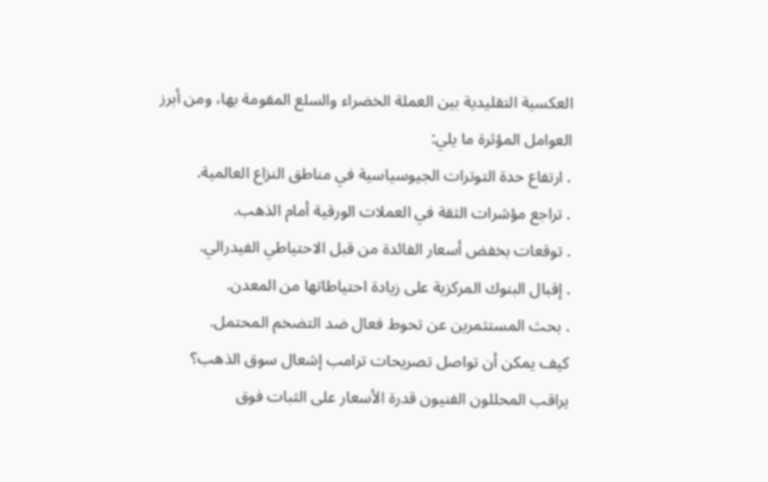العكسية التقليدية بين العملة الخضراء والسلع المقومة بها، ومن أبرز العوامل المؤثرة ما يلي:
. ارتفاع حدة التوترات الجيوسياسية في مناطق النزاع العالمية.
. تراجع مؤشرات الثقة في العملات الورقية أمام الذهب.
. توقعات بخفض أسعار الفائدة من قبل الاحتياطي الفيدرالي.
. إقبال البنوك المركزية على زيادة احتياطاتها من المعدن.
. بحث المستثمرين عن تحوط فعال ضد التضخم المحتمل.
كيف يمكن أن تواصل تصريحات ترامب إشعال سوق الذهب؟
يراقب المحللون الفنيون قدرة الأسعار على الثبات فوق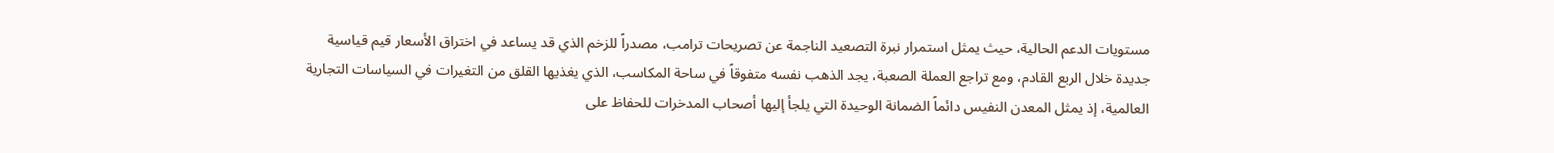مستويات الدعم الحالية، حيث يمثل استمرار نبرة التصعيد الناجمة عن تصريحات ترامب، مصدراً للزخم الذي قد يساعد في اختراق الأسعار قيم قياسية جديدة خلال الربع القادم، ومع تراجع العملة الصعبة، يجد الذهب نفسه متفوقاً في ساحة المكاسب، الذي يغذيها القلق من التغيرات في السياسات التجارية العالمية، إذ يمثل المعدن النفيس دائماً الضمانة الوحيدة التي يلجأ إليها أصحاب المدخرات للحفاظ على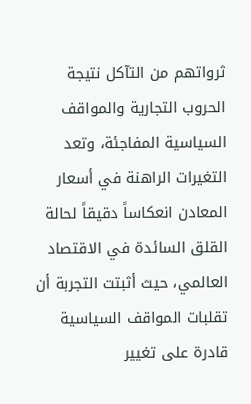ثرواتهم من التآكل نتيجة الحروب التجارية والمواقف السياسية المفاجئة، وتعد التغيرات الراهنة في أسعار المعادن انعكاساً دقيقاً لحالة القلق السائدة في الاقتصاد العالمي، حيث أثبتت التجربة أن تقلبات المواقف السياسية قادرة على تغيير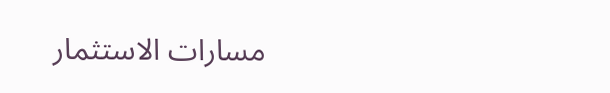مسارات الاستثمار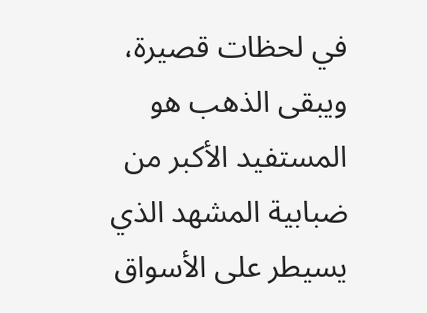في لحظات قصيرة، ويبقى الذهب هو المستفيد الأكبر من ضبابية المشهد الذي يسيطر على الأسواق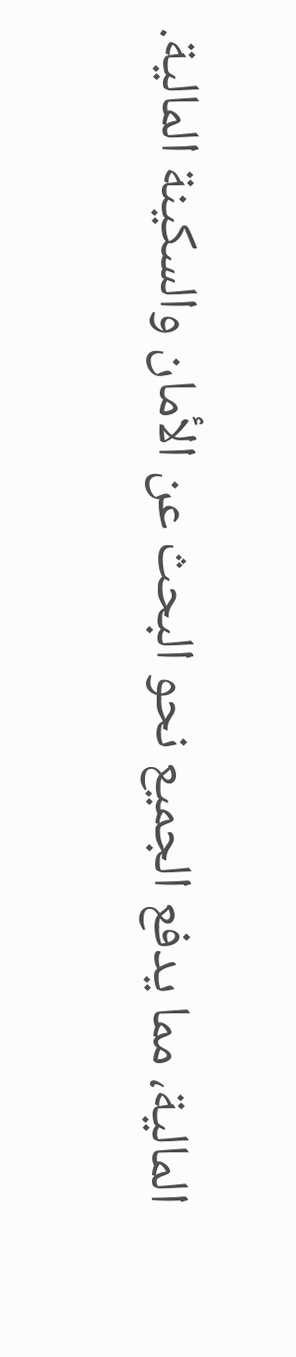المالية، مما يدفع الجميع نحو البحث عن الأمان والسكينة المالية.